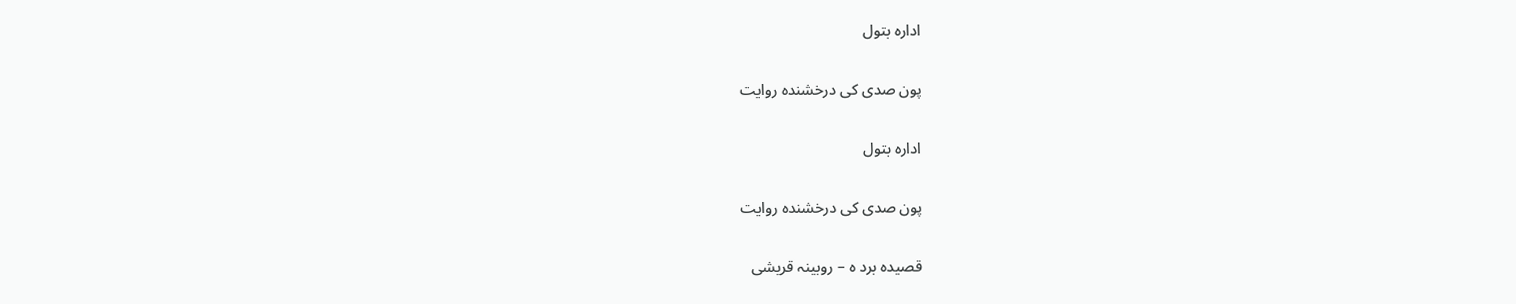ادارہ بتول

پون صدی کی درخشندہ روایت

ادارہ بتول

پون صدی کی درخشندہ روایت

قصیدہ برد ہ – روبینہ قریشی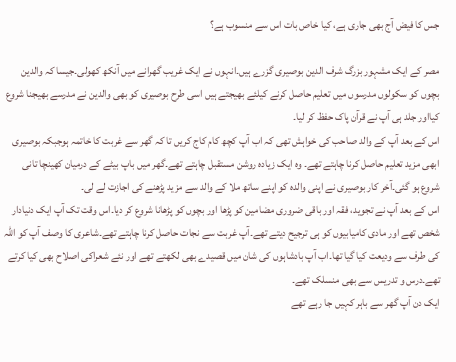جس کا فیض آج بھی جاری ہے، کیا خاص بات اس سے منسوب ہے؟

مصر کے ایک مشہور بزرگ شرف الدین بوصیری گزرے ہیں۔انہوں نے ایک غریب گھرانے میں آنکھ کھولی۔جیسا کہ والدین بچوں کو سکولوں مدرسوں میں تعلیم حاصل کرنے کیلئے بھیجتے ہیں اسی طرح بوصیری کو بھی والدین نے مدرسے بھیجنا شروع کیااور جلد ہی آپ نے قرآن پاک حفظ کر لیا۔
اس کے بعد آپ کے والد صاحب کی خواہش تھی کہ اب آپ کچھ کام کاج کریں تا کہ گھر سے غربت کا خاتمہ ہوجبکہ بوصیری ابھی مزید تعلیم حاصل کرنا چاہتے تھے۔ وہ ایک زیادہ روشن مستقبل چاہتے تھے۔گھر میں باپ بیٹے کے درمیان کھینچا تانی شروع ہو گئی۔آخر کار بوصیری نے اپنی والدہ کو اپنے ساتھ ملا کے والد سے مزید پڑھنے کی اجازت لے لی۔
اس کے بعد آپ نے تجوید، فقہ اور باقی ضروری مضامین کو پڑھا اور بچوں کو پڑھانا شروع کر دیا۔اس وقت تک آپ ایک دنیادار شخص تھے اور مادی کامیابیوں کو ہی ترجیح دیتے تھے۔آپ غربت سے نجات حاصل کرنا چاہتے تھے۔شاعری کا وصف آپ کو اللہ کی طرف سے ودیعت کیا گیا تھا۔اب آپ بادشاہوں کی شان میں قصیدے بھی لکھتے تھے اور نئے شعراکی اصلاح بھی کیا کرتے تھے۔درس و تدریس سے بھی منسلک تھے۔
ایک دن آپ گھر سے باہر کہیں جا رہے تھے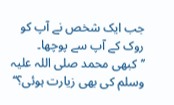جب ایک شخص نے آپ کو روک کے آپ سے پوچھا۔
’’کبھی محمد صلی اللہ علیہ وسلم کی بھی زیارت ہوئی؟‘‘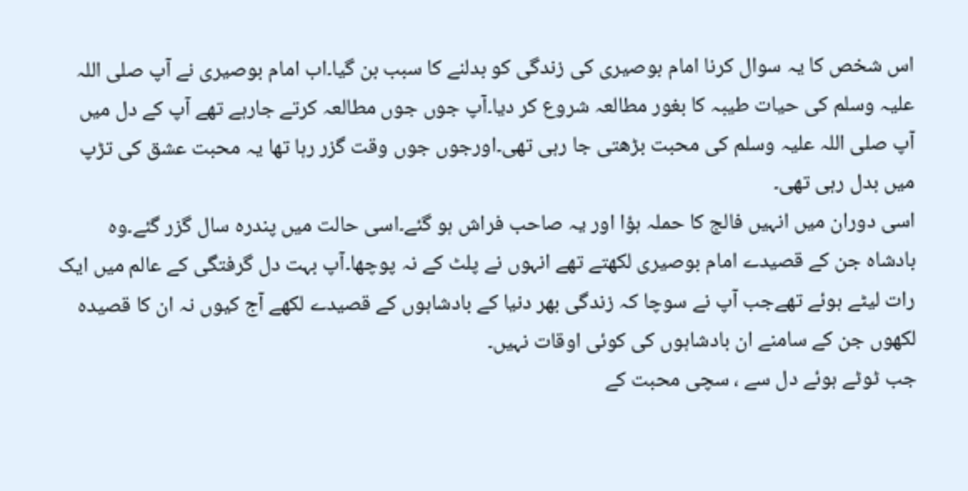اس شخص کا یہ سوال کرنا امام بوصیری کی زندگی کو بدلنے کا سبب بن گیا۔اب امام بوصیری نے آپ صلی اللہ علیہ وسلم کی حیات طیبہ کا بغور مطالعہ شروع کر دیا۔آپ جوں جوں مطالعہ کرتے جارہے تھے آپ کے دل میں آپ صلی اللہ علیہ وسلم کی محبت بڑھتی جا رہی تھی۔اورجوں جوں وقت گزر رہا تھا یہ محبت عشق کی تڑپ میں بدل رہی تھی۔
اسی دوران میں انہیں فالج کا حملہ ہؤا اور یہ صاحب فراش ہو گئے۔اسی حالت میں پندرہ سال گزر گئے۔وہ بادشاہ جن کے قصیدے امام بوصیری لکھتے تھے انہوں نے پلٹ کے نہ پوچھا۔آپ بہت دل گرفتگی کے عالم میں ایک رات لیٹے ہوئے تھےجب آپ نے سوچا کہ زندگی بھر دنیا کے بادشاہوں کے قصیدے لکھے آج کیوں نہ ان کا قصیدہ لکھوں جن کے سامنے ان بادشاہوں کی کوئی اوقات نہیں۔
جب ٹوٹے ہوئے دل سے ، سچی محبت کے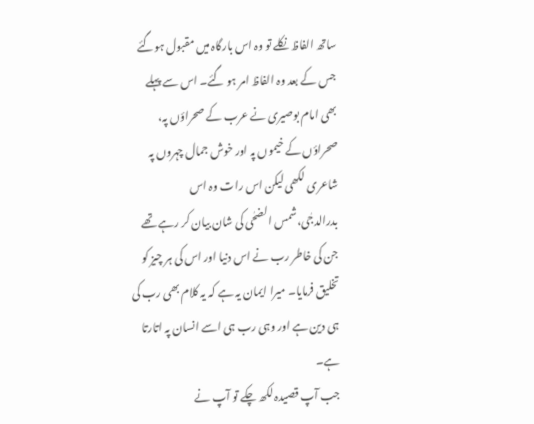ساتھ الفاظ نکلے تو وہ اس بارگاہ میں مقبول ہوگئے جس کے بعد وہ الفاظ امر ہو گئے۔ اس سے پہلے بھی امام بوصیری نے عرب کے صحراؤں پہ، صحراؤں کے خیموں پہ اور خوش جمال چہروں پہ شاعری لکھی لیکن اس رات وہ اس بدرالدجٰی،شمس الضحٰی کی شان بیان کر رہے تھے جن کی خاطر رب نے اس دنیا اور اس کی ہر چیز کو تخلیق فرمایا۔ میرا ایمان یہ ہے کہ یہ کلام بھی رب کی ہی دین ہے اور وہی رب ہی اسے انسان پہ اتارتا ہے۔
جب آپ قصیدہ لکھ چکے تو آپ نے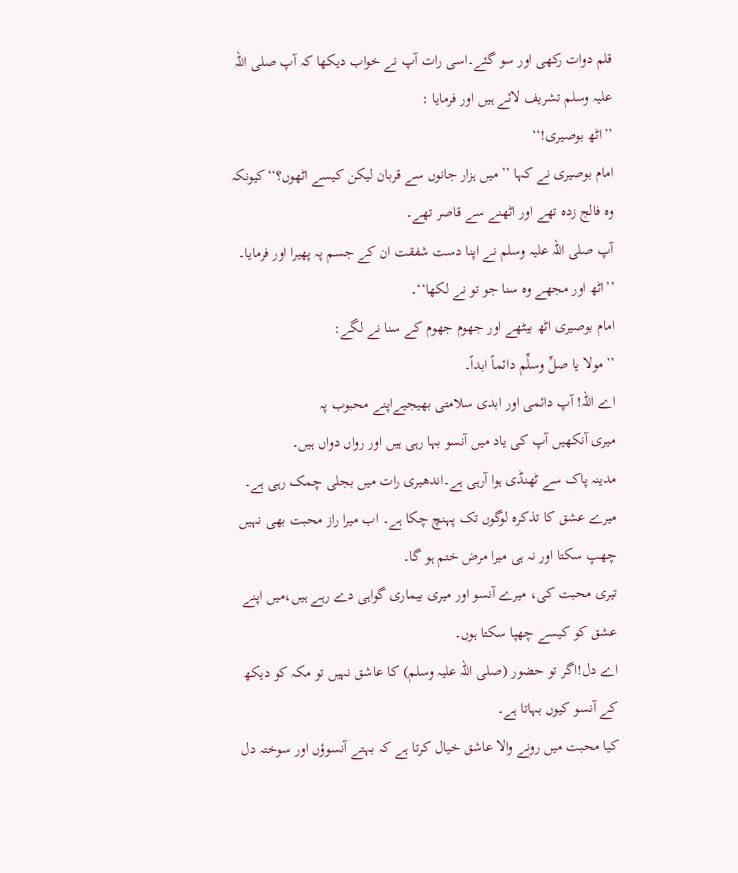قلم دوات رکھی اور سو گئے۔اسی رات آپ نے خواب دیکھا کہ آپ صلی اللہ علیہ وسلم تشریف لائے ہیں اور فرمایا :
’’اٹھ بوصیری!‘‘
امام بوصیری نے کہا ’’ میں ہزار جانوں سے قربان لیکن کیسے اٹھوں؟‘‘کیونکہ وہ فالج زدہ تھے اور اٹھنے سے قاصر تھے۔
آپ صلی اللہ علیہ وسلم نے اپنا دست شفقت ان کے جسم پہ پھیرا اور فرمایا۔
’’اٹھ اور مجھے وہ سنا جو تو نے لکھا‘‘۔
امام بوصیری اٹھ بیٹھے اور جھوم جھوم کے سنا نے لگے:
’’مولا یا صلِّ وسلِّم دائماً ابداً۔
اے اللہ! آپ دائمی اور ابدی سلامتی بھیجیےاپنے محبوب پہ
میری آنکھیں آپ کی یاد میں آنسو بہا رہی ہیں اور رواں دواں ہیں۔
مدینہ پاک سے ٹھنڈی ہوا آرہی ہے۔اندھیری رات میں بجلی چمک رہی ہے۔
میرے عشق کا تذکرہ لوگوں تک پہنچ چکا ہے۔ اب میرا راز محبت بھی نہیں چھپ سکتا اور نہ ہی میرا مرض ختم ہو گا۔
تیری محبت کی، میرے آنسو اور میری بیماری گواہی دے رہے ہیں،میں اپنے عشق کو کیسے چھپا سکتا ہوں۔
اے دل!اگر تو حضور (صلی اللہ علیہ وسلم) کا عاشق نہیں تو مکہ کو دیکھ کے آنسو کیوں بہاتا ہے۔
کیا محبت میں رونے والا عاشق خیال کرتا ہے کہ بہتے آنسوؤں اور سوختہ دل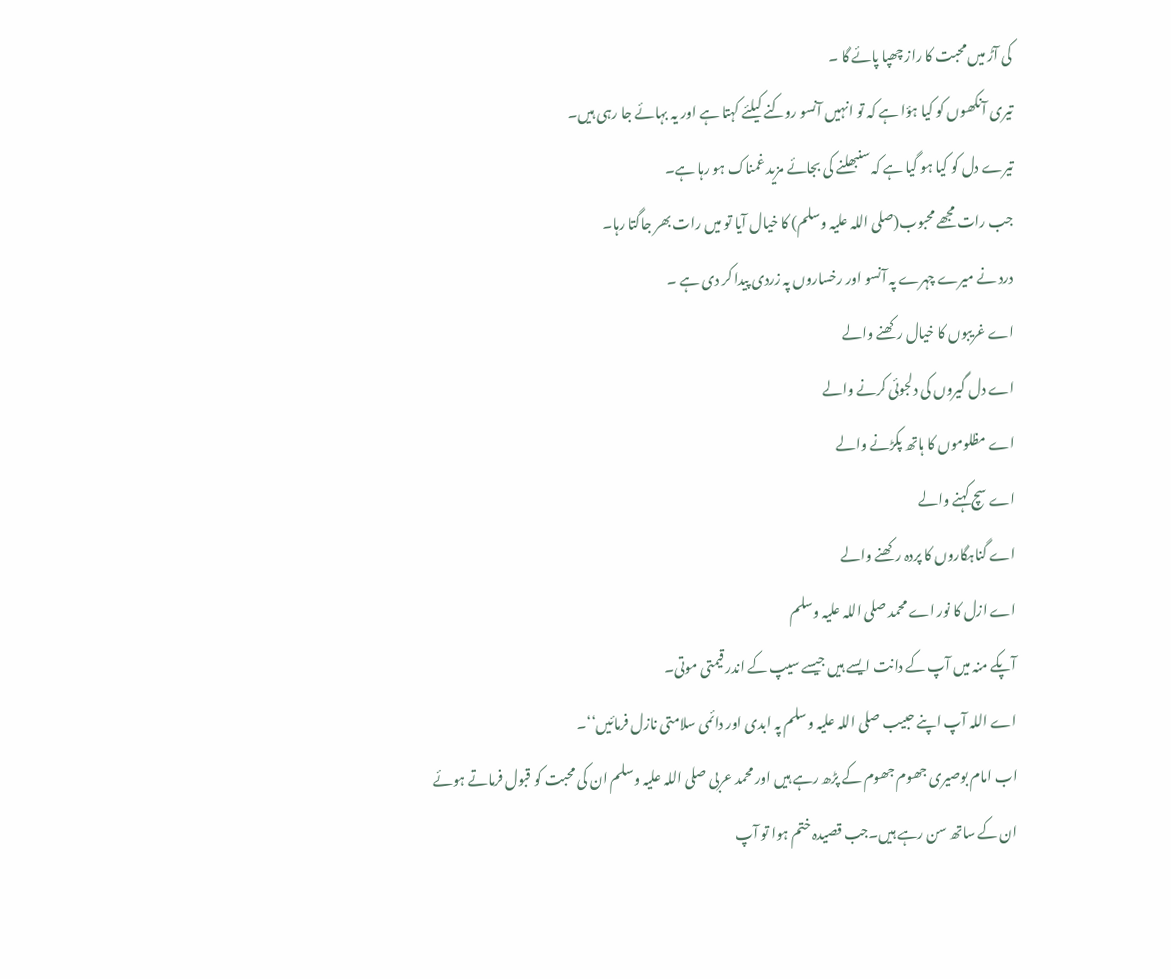کی آڑ میں محبت کا راز چھپا پائے گا ۔
تیری آنکھوں کو کیا ہؤا ہے کہ تو انہیں آنسو روکنے کیلئے کہتا ہے اور یہ بہائے جا رہی ہیں۔
تیرے دل کو کیا ہو گیا ہے کہ سنبھلنے کی بجائے مزید غمناک ہو رہا ہے۔
جب رات مجھے محبوب(صلی اللہ علیہ وسلم) کا خیال آیا تو میں رات بھر جاگتا رہا۔
درد نے میرے چہرے پہ آنسو اور رخساروں پہ زردی پیدا کر دی ہے ۔
اے غریبوں کا خیال رکھنے والے
اے دل گیروں کی دلجوئی کرنے والے
اے مظلوموں کا ہاتھ پکڑنے والے
اے سچ کہنے والے
اے گناہگاروں کا پردہ رکھنے والے
اے ازل کا نور اے محمد صلی اللہ علیہ وسلم
آپکے منہ میں آپ کے دانت ایسے ہیں جیسے سیپ کے اندر قیمتی موتی۔
اے اللہ آپ اپنے حبیب صلی اللہ علیہ وسلم پہ ابدی اور دائمی سلامتی نازل فرمائیں‘‘۔
اب امام بوصیری جھوم جھوم کے پڑھ رہے ہیں اور محمد عربی صلی اللہ علیہ وسلم ان کی محبت کو قبول فرماتے ہوئے ان کے ساتھ سن رہے ہیں۔جب قصیدہ ختم ہوا تو آپ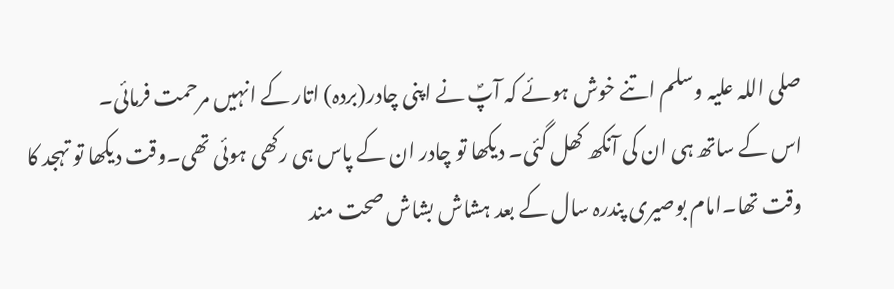صلی اللہ علیہ وسلم اتنے خوش ہوئے کہ آپؐ نے اپنی چادر(بردہ) اتار کے انہیں مرحمت فرمائی۔
اس کے ساتھ ہی ان کی آنکھ کھل گئی۔ دیکھا تو چادر ان کے پاس ہی رکھی ہوئی تھی۔وقت دیکھا تو تہجد کا وقت تھا۔امام بوصیری پندرہ سال کے بعد ہشاش بشاش صحت مند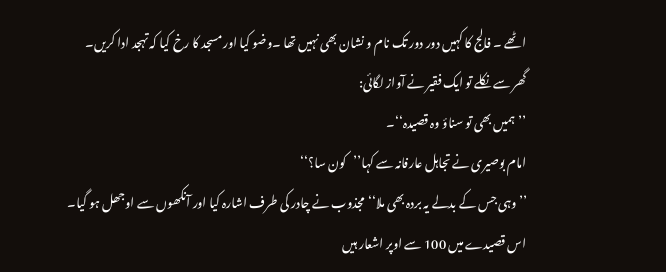اٹھے ۔ فالج کا کہیں دور دور تک نام و نشان بھی نہیں تھا ۔وضو کیا اور مسجد کا رخ کیا کہ تہجد ادا کریں۔
گھر سے نکلے تو ایک فقیر نے آواز لگائی:
’’ہمیں بھی تو سناؤ وہ قصیدہ‘‘۔
امام بوصیری نے تجاہل عارفانہ سے کہا’’کون سا؟‘‘
’’وہی جس کے بدلے یہ بردہ بھی ملا‘‘مجذوب نے چادر کی طرف اشارہ کیا اور آنکھوں سے اوجھل ہو گیا۔
اس قصیدے میں 100 سے اوپر اشعار ہیں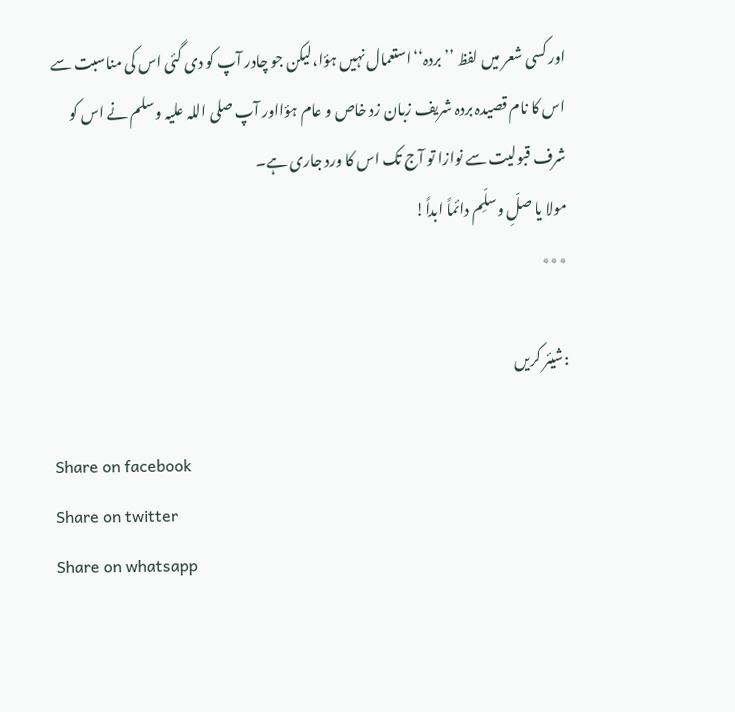اور کسی شعر میں لفظ ’’بردہ‘‘استعمال نہیں ہؤا،لیکن جو چادر آپ کو دی گئی اس کی مناسبت سے اس کا نام قصیدہ بردہ شریف زبان زد خاص و عام ہؤااور آپ صلی اللہ علیہ وسلم نے اس کو شرف قبولیت سے نوازا تو آج تک اس کا ورد جاری ہے۔
مولا یا صلِّ وسلِّم دائماً ابداً!
٭٭٭

:شیئر کریں

Share on facebook
Share on twitter
Share on whatsapp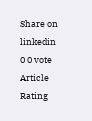Share on linkedin
0 0 vote
Article Rating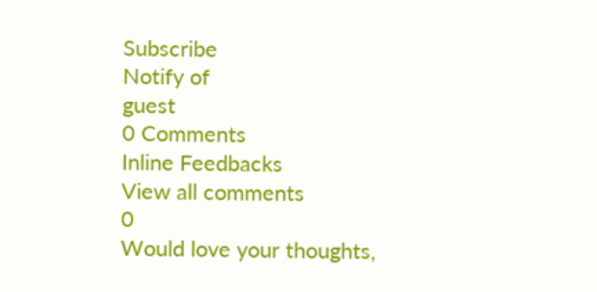Subscribe
Notify of
guest
0 Comments
Inline Feedbacks
View all comments
0
Would love your thoughts,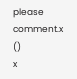please comment.x
()
x